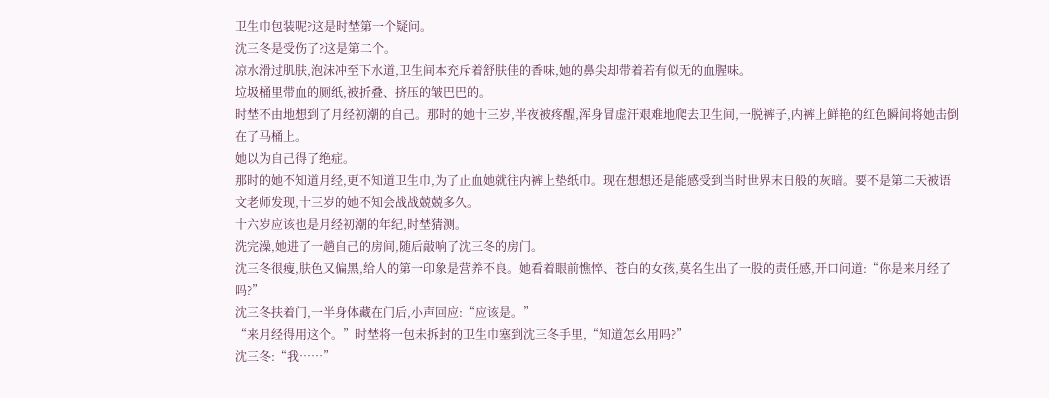卫生巾包装呢?这是时埜第一个疑问。
沈三冬是受伤了?这是第二个。
凉水滑过肌肤,泡沫冲至下水道,卫生间本充斥着舒肤佳的香味,她的鼻尖却带着若有似无的血腥味。
垃圾桶里带血的厕纸,被折叠、挤压的皱巴巴的。
时埜不由地想到了月经初潮的自己。那时的她十三岁,半夜被疼醒,浑身冒虚汗艰难地爬去卫生间,一脱裤子,内裤上鲜艳的红色瞬间将她击倒在了马桶上。
她以为自己得了绝症。
那时的她不知道月经,更不知道卫生巾,为了止血她就往内裤上垫纸巾。现在想想还是能感受到当时世界末日般的灰暗。要不是第二天被语文老师发现,十三岁的她不知会战战兢兢多久。
十六岁应该也是月经初潮的年纪,时埜猜测。
洗完澡,她进了一趟自己的房间,随后敲响了沈三冬的房门。
沈三冬很瘦,肤色又偏黑,给人的第一印象是营养不良。她看着眼前憔悴、苍白的女孩,莫名生出了一股的责任感,开口问道:“你是来月经了吗?”
沈三冬扶着门,一半身体藏在门后,小声回应:“应该是。”
“来月经得用这个。”时埜将一包未拆封的卫生巾塞到沈三冬手里,“知道怎幺用吗?”
沈三冬:“我……”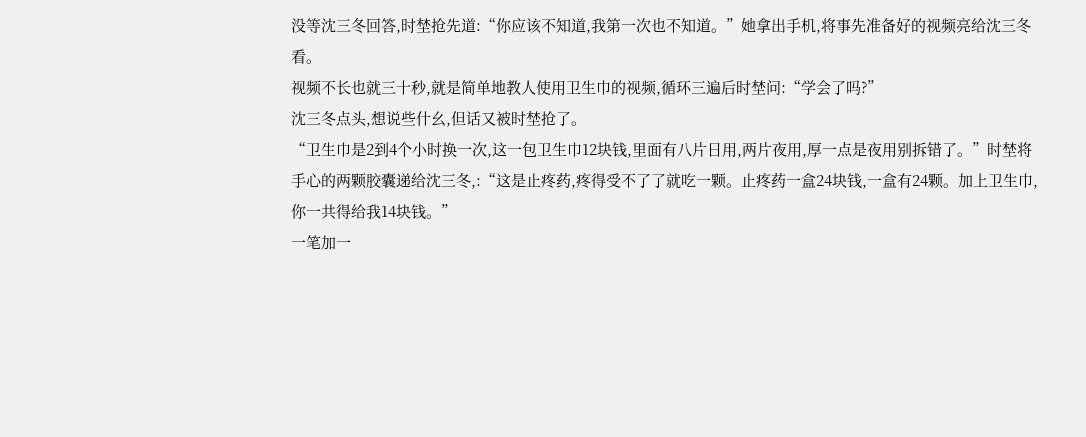没等沈三冬回答,时埜抢先道:“你应该不知道,我第一次也不知道。”她拿出手机,将事先准备好的视频亮给沈三冬看。
视频不长也就三十秒,就是简单地教人使用卫生巾的视频,循环三遍后时埜问:“学会了吗?”
沈三冬点头,想说些什幺,但话又被时埜抢了。
“卫生巾是2到4个小时换一次,这一包卫生巾12块钱,里面有八片日用,两片夜用,厚一点是夜用别拆错了。”时埜将手心的两颗胶囊递给沈三冬,:“这是止疼药,疼得受不了了就吃一颗。止疼药一盒24块钱,一盒有24颗。加上卫生巾,你一共得给我14块钱。”
一笔加一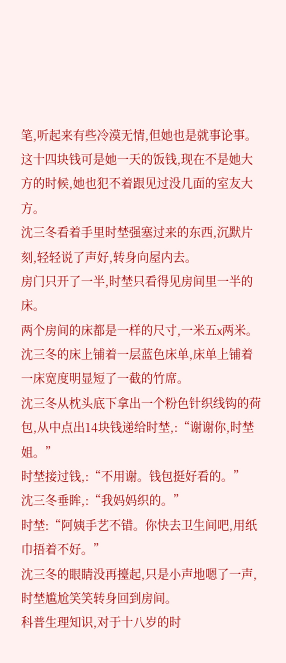笔,听起来有些冷漠无情,但她也是就事论事。这十四块钱可是她一天的饭钱,现在不是她大方的时候,她也犯不着跟见过没几面的室友大方。
沈三冬看着手里时埜强塞过来的东西,沉默片刻,轻轻说了声好,转身向屋内去。
房门只开了一半,时埜只看得见房间里一半的床。
两个房间的床都是一样的尺寸,一米五x两米。沈三冬的床上铺着一层蓝色床单,床单上铺着一床宽度明显短了一截的竹席。
沈三冬从枕头底下拿出一个粉色针织线钩的荷包,从中点出14块钱递给时埜,:“谢谢你,时埜姐。”
时埜接过钱,:“不用谢。钱包挺好看的。”
沈三冬垂眸,:“我妈妈织的。”
时埜:“阿姨手艺不错。你快去卫生间吧,用纸巾捂着不好。”
沈三冬的眼睛没再擡起,只是小声地嗯了一声,时埜尴尬笑笑转身回到房间。
科普生理知识,对于十八岁的时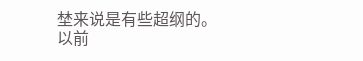埜来说是有些超纲的。以前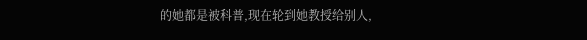的她都是被科普,现在轮到她教授给别人,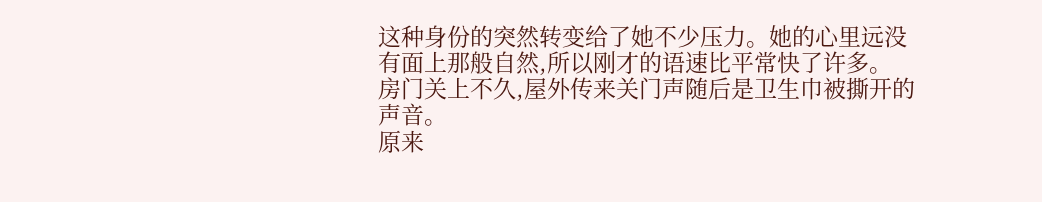这种身份的突然转变给了她不少压力。她的心里远没有面上那般自然,所以刚才的语速比平常快了许多。
房门关上不久,屋外传来关门声随后是卫生巾被撕开的声音。
原来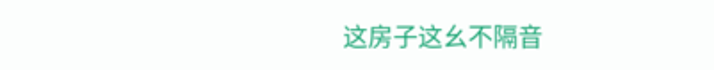这房子这幺不隔音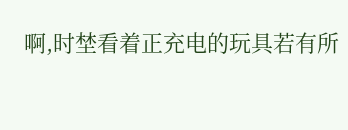啊,时埜看着正充电的玩具若有所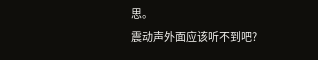思。
震动声外面应该听不到吧?